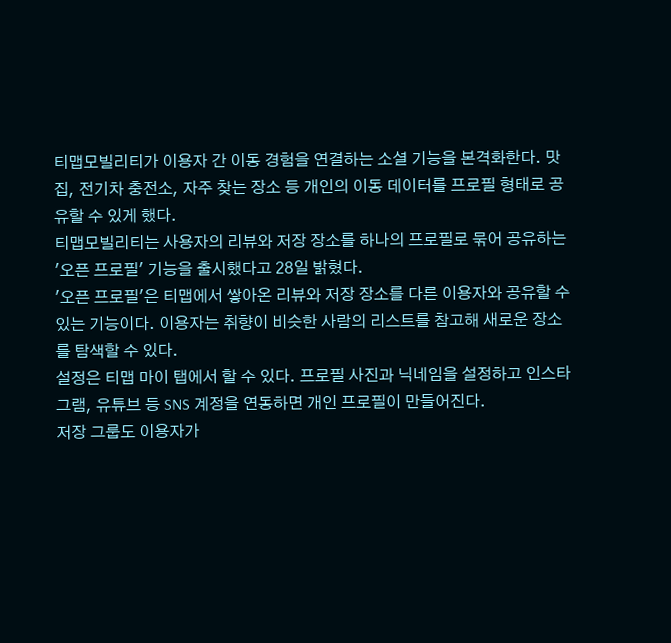티맵모빌리티가 이용자 간 이동 경험을 연결하는 소셜 기능을 본격화한다. 맛집, 전기차 충전소, 자주 찾는 장소 등 개인의 이동 데이터를 프로필 형태로 공유할 수 있게 했다.
티맵모빌리티는 사용자의 리뷰와 저장 장소를 하나의 프로필로 묶어 공유하는 '오픈 프로필' 기능을 출시했다고 28일 밝혔다.
'오픈 프로필'은 티맵에서 쌓아온 리뷰와 저장 장소를 다른 이용자와 공유할 수 있는 기능이다. 이용자는 취향이 비슷한 사람의 리스트를 참고해 새로운 장소를 탐색할 수 있다.
설정은 티맵 마이 탭에서 할 수 있다. 프로필 사진과 닉네임을 설정하고 인스타그램, 유튜브 등 SNS 계정을 연동하면 개인 프로필이 만들어진다.
저장 그룹도 이용자가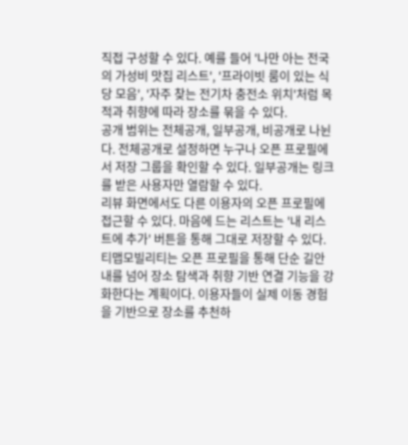직접 구성할 수 있다. 예를 들어 '나만 아는 전국의 가성비 맛집 리스트', '프라이빗 룸이 있는 식당 모음', '자주 찾는 전기차 충전소 위치'처럼 목적과 취향에 따라 장소를 묶을 수 있다.
공개 범위는 전체공개, 일부공개, 비공개로 나뉜다. 전체공개로 설정하면 누구나 오픈 프로필에서 저장 그룹을 확인할 수 있다. 일부공개는 링크를 받은 사용자만 열람할 수 있다.
리뷰 화면에서도 다른 이용자의 오픈 프로필에 접근할 수 있다. 마음에 드는 리스트는 '내 리스트에 추가' 버튼을 통해 그대로 저장할 수 있다.
티맵모빌리티는 오픈 프로필을 통해 단순 길안내를 넘어 장소 탐색과 취향 기반 연결 기능을 강화한다는 계획이다. 이용자들이 실제 이동 경험을 기반으로 장소를 추천하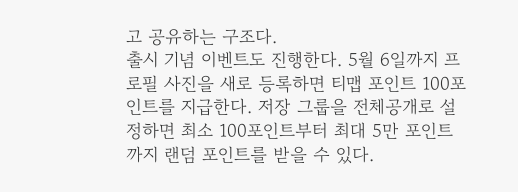고 공유하는 구조다.
출시 기념 이벤트도 진행한다. 5월 6일까지 프로필 사진을 새로 등록하면 티맵 포인트 100포인트를 지급한다. 저장 그룹을 전체공개로 설정하면 최소 100포인트부터 최대 5만 포인트까지 랜덤 포인트를 받을 수 있다.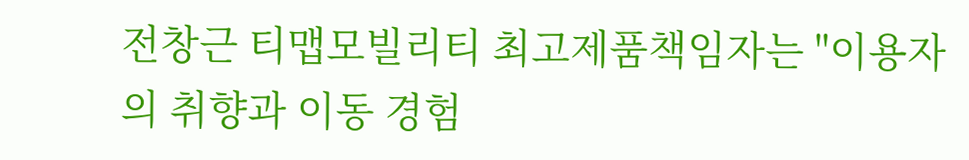전창근 티맵모빌리티 최고제품책임자는 "이용자의 취향과 이동 경험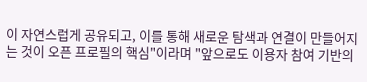이 자연스럽게 공유되고, 이를 통해 새로운 탐색과 연결이 만들어지는 것이 오픈 프로필의 핵심"이라며 "앞으로도 이용자 참여 기반의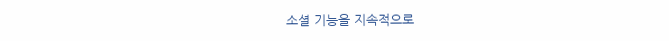소셜 기능을 지속적으로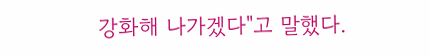강화해 나가겠다"고 말했다.